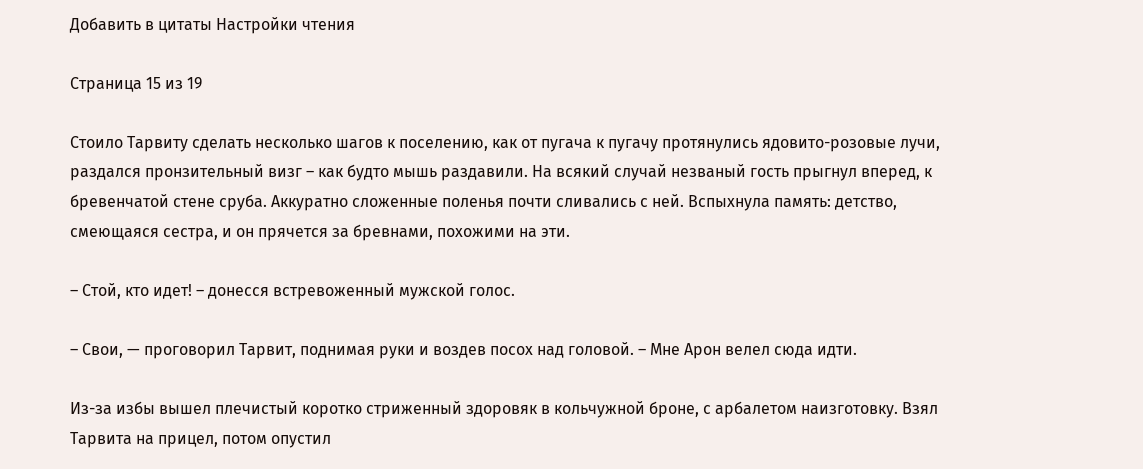Добавить в цитаты Настройки чтения

Страница 15 из 19

Стоило Тарвиту сделать несколько шагов к поселению, как от пугача к пугачу протянулись ядовито-розовые лучи, раздался пронзительный визг – как будто мышь раздавили. На всякий случай незваный гость прыгнул вперед, к бревенчатой стене сруба. Аккуратно сложенные поленья почти сливались с ней. Вспыхнула память: детство, смеющаяся сестра, и он прячется за бревнами, похожими на эти.

– Стой, кто идет! – донесся встревоженный мужской голос.

– Свои, — проговорил Тарвит, поднимая руки и воздев посох над головой. – Мне Арон велел сюда идти.

Из-за избы вышел плечистый коротко стриженный здоровяк в кольчужной броне, с арбалетом наизготовку. Взял Тарвита на прицел, потом опустил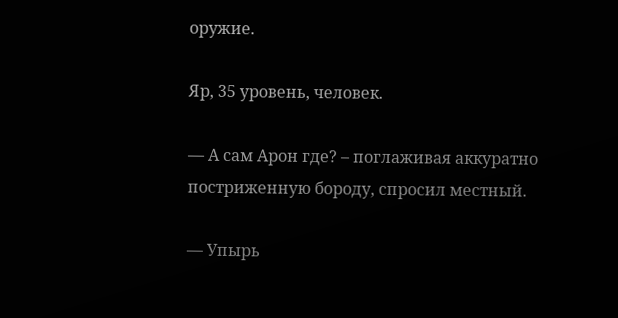оружие.

Яр, 35 уровень, человек.

— А сам Арон где? – поглаживая аккуратно постриженную бороду, спросил местный.

— Упырь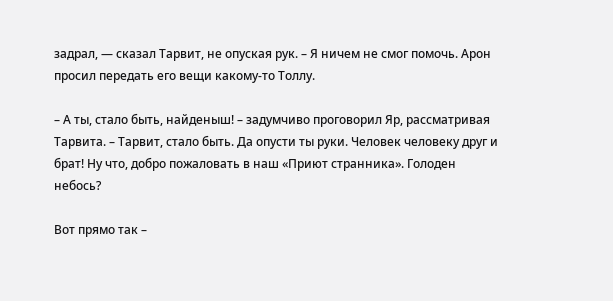задрал, — сказал Тарвит, не опуская рук. – Я ничем не смог помочь. Арон просил передать его вещи какому-то Толлу.

– А ты, стало быть, найденыш! – задумчиво проговорил Яр, рассматривая Тарвита. – Тарвит, стало быть. Да опусти ты руки. Человек человеку друг и брат! Ну что, добро пожаловать в наш «Приют странника». Голоден небось?

Вот прямо так –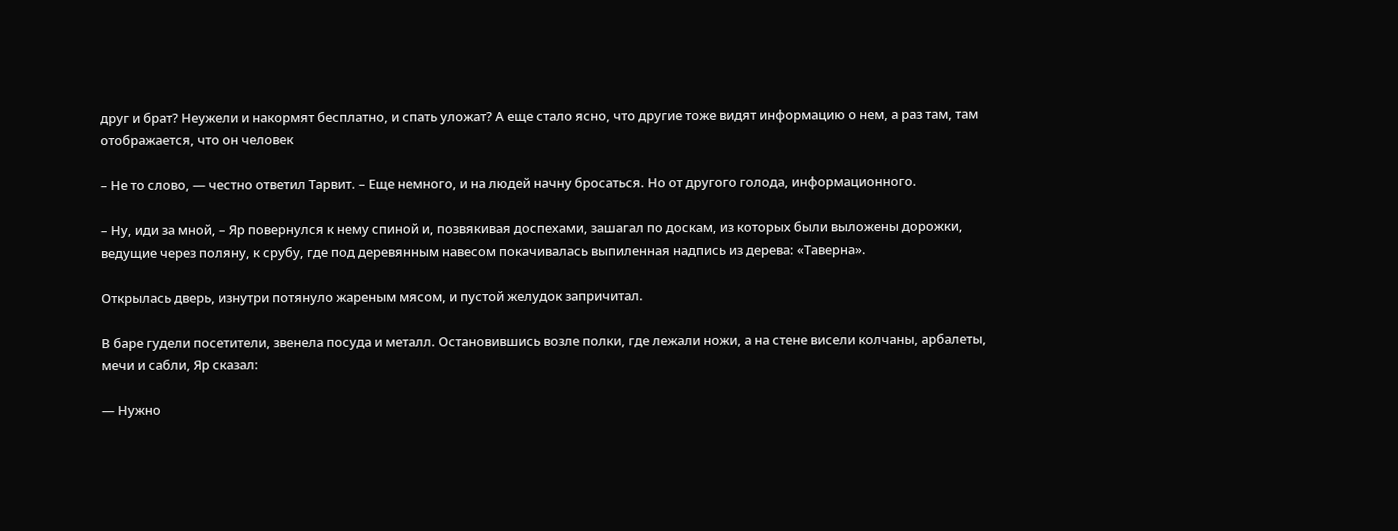друг и брат? Неужели и накормят бесплатно, и спать уложат? А еще стало ясно, что другие тоже видят информацию о нем, а раз там, там отображается, что он человек

– Не то слово, — честно ответил Тарвит. – Еще немного, и на людей начну бросаться. Но от другого голода, информационного.

– Ну, иди за мной, – Яр повернулся к нему спиной и, позвякивая доспехами, зашагал по доскам, из которых были выложены дорожки, ведущие через поляну, к срубу, где под деревянным навесом покачивалась выпиленная надпись из дерева: «Таверна».

Открылась дверь, изнутри потянуло жареным мясом, и пустой желудок запричитал.

В баре гудели посетители, звенела посуда и металл. Остановившись возле полки, где лежали ножи, а на стене висели колчаны, арбалеты, мечи и сабли, Яр сказал:

— Нужно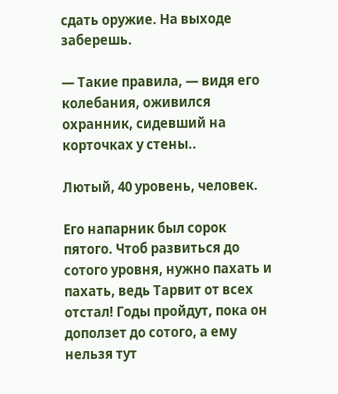сдать оружие. На выходе заберешь.

— Такие правила, — видя его колебания, оживился охранник, сидевший на корточках у стены..

Лютый, 40 уровень, человек.

Его напарник был сорок пятого. Чтоб развиться до сотого уровня, нужно пахать и пахать, ведь Тарвит от всех отстал! Годы пройдут, пока он доползет до сотого, а ему нельзя тут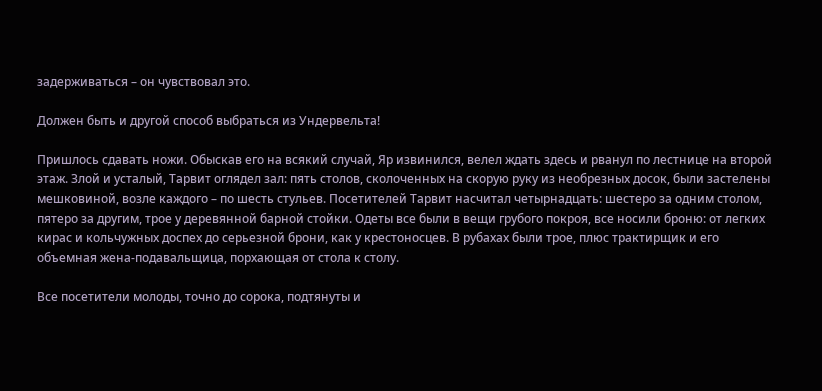задерживаться – он чувствовал это.

Должен быть и другой способ выбраться из Ундервельта!

Пришлось сдавать ножи. Обыскав его на всякий случай, Яр извинился, велел ждать здесь и рванул по лестнице на второй этаж. Злой и усталый, Тарвит оглядел зал: пять столов, сколоченных на скорую руку из необрезных досок, были застелены мешковиной, возле каждого – по шесть стульев. Посетителей Тарвит насчитал четырнадцать: шестеро за одним столом, пятеро за другим, трое у деревянной барной стойки. Одеты все были в вещи грубого покроя, все носили броню: от легких кирас и кольчужных доспех до серьезной брони, как у крестоносцев. В рубахах были трое, плюс трактирщик и его объемная жена-подавальщица, порхающая от стола к столу.

Все посетители молоды, точно до сорока, подтянуты и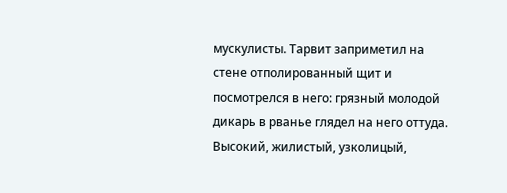мускулисты. Тарвит заприметил на стене отполированный щит и посмотрелся в него: грязный молодой дикарь в рванье глядел на него оттуда.  Высокий, жилистый, узколицый,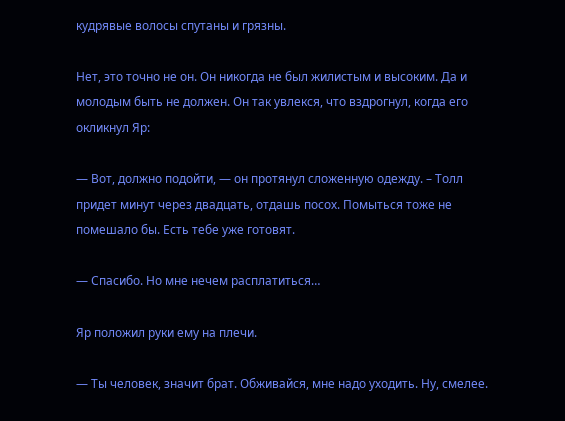кудрявые волосы спутаны и грязны.

Нет, это точно не он. Он никогда не был жилистым и высоким. Да и молодым быть не должен. Он так увлекся, что вздрогнул, когда его окликнул Яр:

— Вот, должно подойти, — он протянул сложенную одежду. – Толл придет минут через двадцать, отдашь посох. Помыться тоже не помешало бы. Есть тебе уже готовят.

— Спасибо. Но мне нечем расплатиться…

Яр положил руки ему на плечи.

— Ты человек, значит брат. Обживайся, мне надо уходить. Ну, смелее.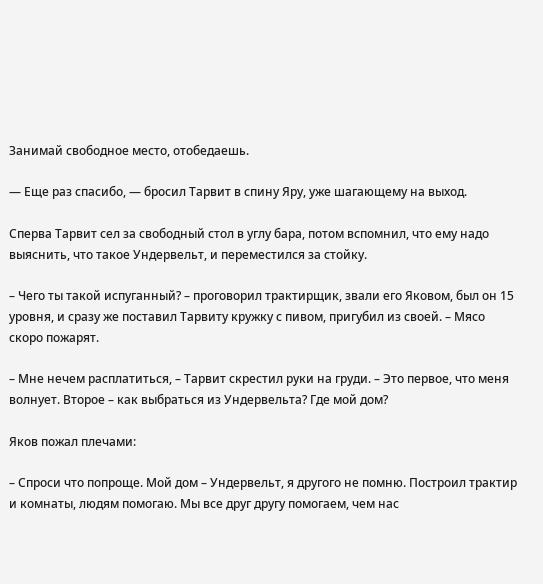Занимай свободное место, отобедаешь.

— Еще раз спасибо, — бросил Тарвит в спину Яру, уже шагающему на выход.

Сперва Тарвит сел за свободный стол в углу бара, потом вспомнил, что ему надо выяснить, что такое Ундервельт, и переместился за стойку.

– Чего ты такой испуганный? – проговорил трактирщик, звали его Яковом, был он 15 уровня, и сразу же поставил Тарвиту кружку с пивом, пригубил из своей. – Мясо скоро пожарят.

– Мне нечем расплатиться, – Тарвит скрестил руки на груди. – Это первое, что меня волнует. Второе – как выбраться из Ундервельта? Где мой дом?

Яков пожал плечами:

– Спроси что попроще. Мой дом – Ундервельт, я другого не помню. Построил трактир и комнаты, людям помогаю. Мы все друг другу помогаем, чем нас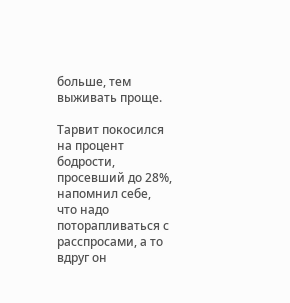больше, тем выживать проще.

Тарвит покосился на процент бодрости, просевший до 28%, напомнил себе, что надо поторапливаться с расспросами, а то вдруг он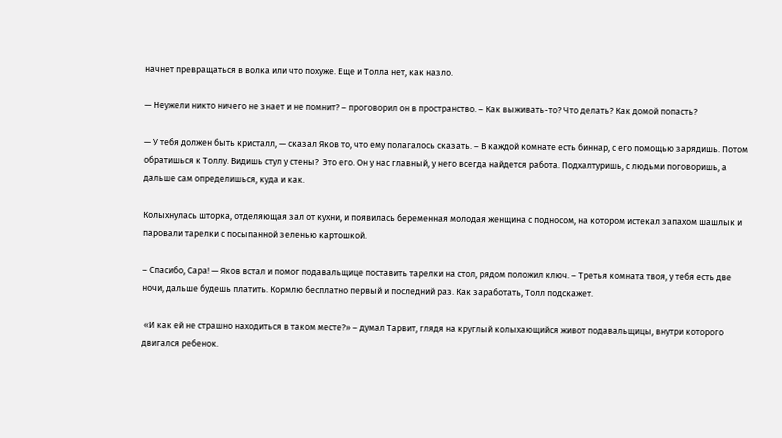начнет превращаться в волка или что похуже. Еще и Толла нет, как назло.

— Неужели никто ничего не знает и не помнит? – проговорил он в пространство. – Как выживать-то? Что делать? Как домой попасть?

— У тебя должен быть кристалл, — сказал Яков то, что ему полагалось сказать. – В каждой комнате есть биннар, с его помощью зарядишь. Потом обратишься к Толлу. Видишь стул у стены?  Это его. Он у нас главный, у него всегда найдется работа. Подхалтуришь, с людьми поговоришь, а дальше сам определишься, куда и как.

Колыхнулась шторка, отделяющая зал от кухни, и появилась беременная молодая женщина с подносом, на котором истекал запахом шашлык и паровали тарелки с посыпанной зеленью картошкой.

– Спасибо, Сара! — Яков встал и помог подавальщице поставить тарелки на стол, рядом положил ключ. – Третья комната твоя, у тебя есть две ночи, дальше будешь платить. Кормлю бесплатно первый и последний раз. Как заработать, Толл подскажет.

 «И как ей не страшно находиться в таком месте?» – думал Тарвит, глядя на круглый колыхающийся живот подавальщицы, внутри которого двигался ребенок.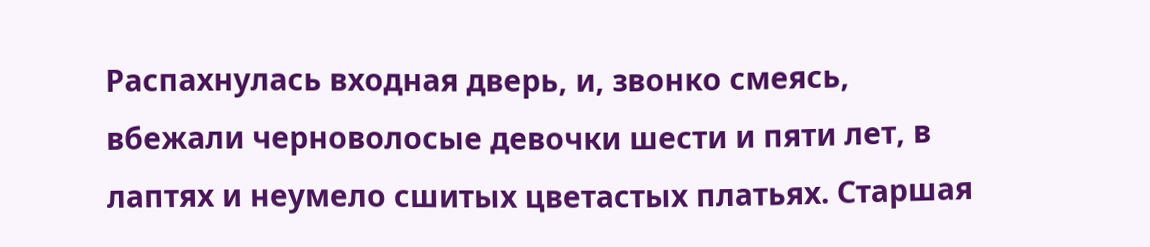Распахнулась входная дверь, и, звонко смеясь, вбежали черноволосые девочки шести и пяти лет, в лаптях и неумело сшитых цветастых платьях. Старшая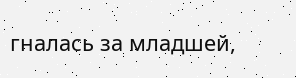гналась за младшей,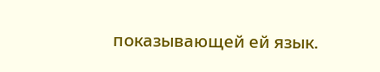показывающей ей язык.